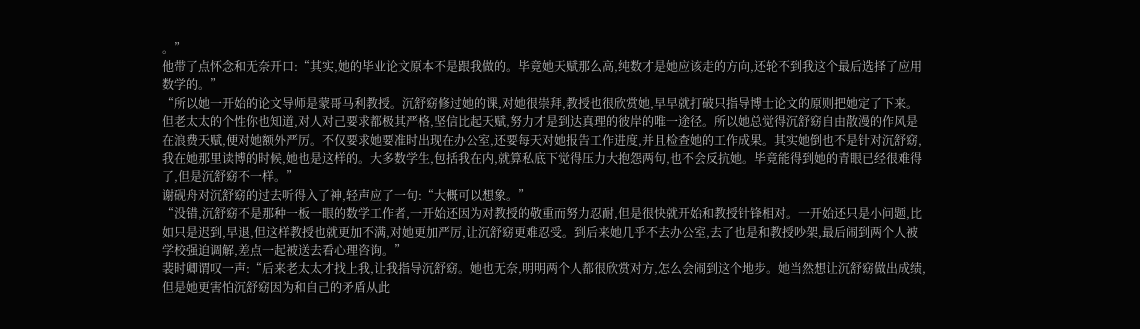。”
他带了点怀念和无奈开口:“其实,她的毕业论文原本不是跟我做的。毕竟她天赋那么高,纯数才是她应该走的方向,还轮不到我这个最后选择了应用数学的。”
“所以她一开始的论文导师是蒙哥马利教授。沉舒窈修过她的课,对她很崇拜,教授也很欣赏她,早早就打破只指导博士论文的原则把她定了下来。但老太太的个性你也知道,对人对己要求都极其严格,坚信比起天赋,努力才是到达真理的彼岸的唯一途径。所以她总觉得沉舒窈自由散漫的作风是在浪费天赋,便对她额外严厉。不仅要求她要准时出现在办公室,还要每天对她报告工作进度,并且检查她的工作成果。其实她倒也不是针对沉舒窈,我在她那里读博的时候,她也是这样的。大多数学生,包括我在内,就算私底下觉得压力大抱怨两句,也不会反抗她。毕竟能得到她的青眼已经很难得了,但是沉舒窈不一样。”
谢砚舟对沉舒窈的过去听得入了神,轻声应了一句:“大概可以想象。”
“没错,沉舒窈不是那种一板一眼的数学工作者,一开始还因为对教授的敬重而努力忍耐,但是很快就开始和教授针锋相对。一开始还只是小问题,比如只是迟到,早退,但这样教授也就更加不满,对她更加严厉,让沉舒窈更难忍受。到后来她几乎不去办公室,去了也是和教授吵架,最后闹到两个人被学校强迫调解,差点一起被送去看心理咨询。”
裴时卿谓叹一声:“后来老太太才找上我,让我指导沉舒窈。她也无奈,明明两个人都很欣赏对方,怎么会闹到这个地步。她当然想让沉舒窈做出成绩,但是她更害怕沉舒窈因为和自己的矛盾从此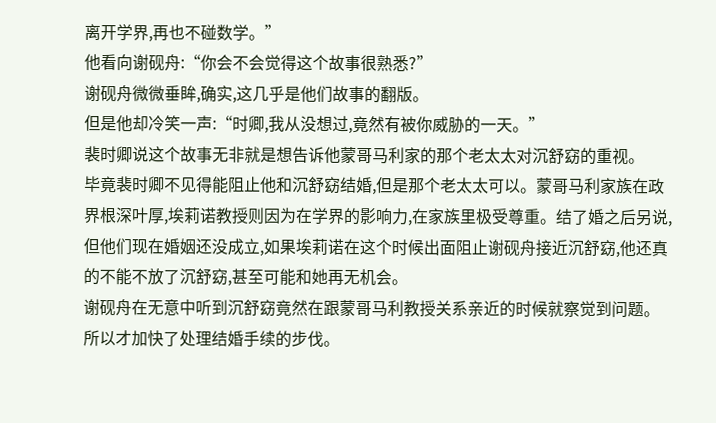离开学界,再也不碰数学。”
他看向谢砚舟:“你会不会觉得这个故事很熟悉?”
谢砚舟微微垂眸,确实,这几乎是他们故事的翻版。
但是他却冷笑一声:“时卿,我从没想过,竟然有被你威胁的一天。”
裴时卿说这个故事无非就是想告诉他蒙哥马利家的那个老太太对沉舒窈的重视。
毕竟裴时卿不见得能阻止他和沉舒窈结婚,但是那个老太太可以。蒙哥马利家族在政界根深叶厚,埃莉诺教授则因为在学界的影响力,在家族里极受尊重。结了婚之后另说,但他们现在婚姻还没成立,如果埃莉诺在这个时候出面阻止谢砚舟接近沉舒窈,他还真的不能不放了沉舒窈,甚至可能和她再无机会。
谢砚舟在无意中听到沉舒窈竟然在跟蒙哥马利教授关系亲近的时候就察觉到问题。所以才加快了处理结婚手续的步伐。